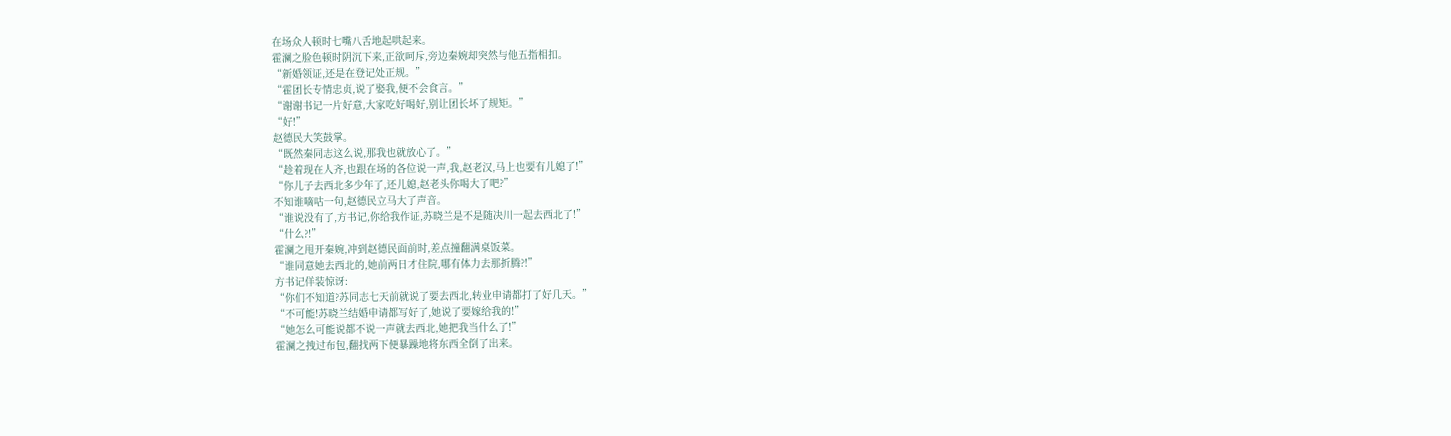在场众人顿时七嘴八舌地起哄起来。
霍澜之脸色顿时阴沉下来,正欲呵斥,旁边秦婉却突然与他五指相扣。
“新婚领证,还是在登记处正规。”
“霍团长专情忠贞,说了娶我,便不会食言。”
“谢谢书记一片好意,大家吃好喝好,别让团长坏了规矩。”
“好!”
赵德民大笑鼓掌。
“既然秦同志这么说,那我也就放心了。”
“趁着现在人齐,也跟在场的各位说一声,我,赵老汉,马上也要有儿媳了!”
“你儿子去西北多少年了,还儿媳,赵老头你喝大了吧?”
不知谁嘀咕一句,赵德民立马大了声音。
“谁说没有了,方书记,你给我作证,苏晓兰是不是随决川一起去西北了!”
“什么?!”
霍澜之甩开秦婉,冲到赵德民面前时,差点撞翻满桌饭菜。
“谁同意她去西北的,她前两日才住院,哪有体力去那折腾?!”
方书记佯装惊讶:
“你们不知道?苏同志七天前就说了要去西北,转业申请都打了好几天。”
“不可能!苏晓兰结婚申请都写好了,她说了要嫁给我的!”
“她怎么可能说都不说一声就去西北,她把我当什么了!”
霍澜之拽过布包,翻找两下便暴躁地将东西全倒了出来。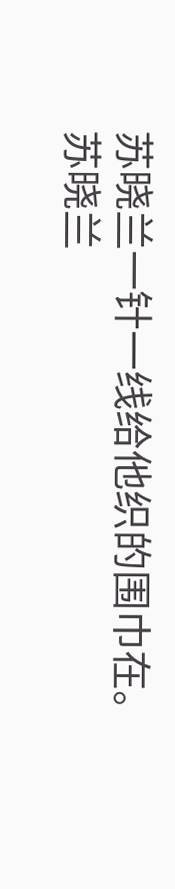苏晓兰一针一线给他织的围巾在。
苏晓兰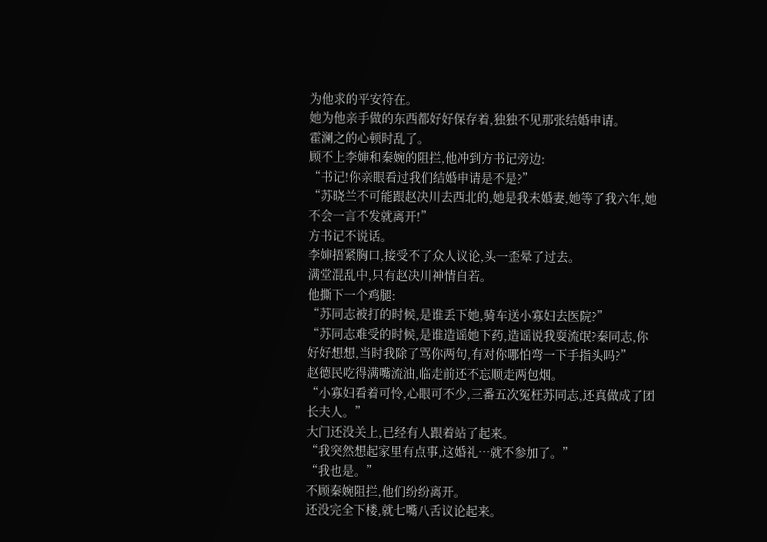为他求的平安符在。
她为他亲手做的东西都好好保存着,独独不见那张结婚申请。
霍澜之的心顿时乱了。
顾不上李婶和秦婉的阻拦,他冲到方书记旁边:
“书记!你亲眼看过我们结婚申请是不是?”
“苏晓兰不可能跟赵决川去西北的,她是我未婚妻,她等了我六年,她不会一言不发就离开!”
方书记不说话。
李婶捂紧胸口,接受不了众人议论,头一歪晕了过去。
满堂混乱中,只有赵决川神情自若。
他撕下一个鸡腿:
“苏同志被打的时候,是谁丢下她,骑车送小寡妇去医院?”
“苏同志难受的时候,是谁造谣她下药,造谣说我耍流氓?秦同志,你好好想想,当时我除了骂你两句,有对你哪怕弯一下手指头吗?”
赵德民吃得满嘴流油,临走前还不忘顺走两包烟。
“小寡妇看着可怜,心眼可不少,三番五次冤枉苏同志,还真做成了团长夫人。”
大门还没关上,已经有人跟着站了起来。
“我突然想起家里有点事,这婚礼…就不参加了。”
“我也是。”
不顾秦婉阻拦,他们纷纷离开。
还没完全下楼,就七嘴八舌议论起来。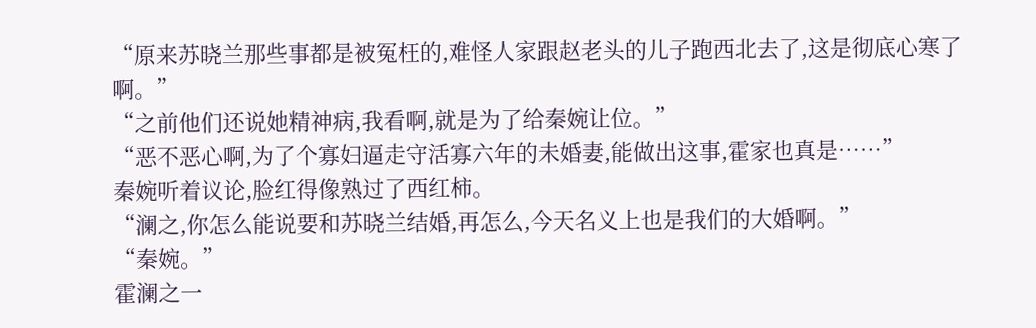“原来苏晓兰那些事都是被冤枉的,难怪人家跟赵老头的儿子跑西北去了,这是彻底心寒了啊。”
“之前他们还说她精神病,我看啊,就是为了给秦婉让位。”
“恶不恶心啊,为了个寡妇逼走守活寡六年的未婚妻,能做出这事,霍家也真是……”
秦婉听着议论,脸红得像熟过了西红柿。
“澜之,你怎么能说要和苏晓兰结婚,再怎么,今天名义上也是我们的大婚啊。”
“秦婉。”
霍澜之一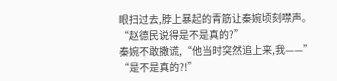眼扫过去,脖上暴起的青筋让秦婉顷刻噤声。
“赵德民说得是不是真的?”
秦婉不敢撒谎,“他当时突然追上来,我——”
“是不是真的?!”